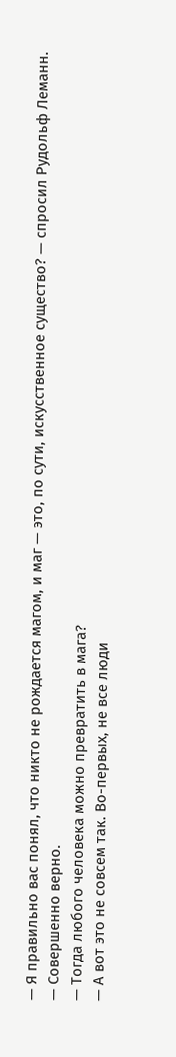— Я правильно вас понял, что никто не рождается магом, и маг — это, по сути, искусственное существо? — спросил Рудольф Леманн.
— Совершенно верно.
— Тогда любого человека можно превратить в мага?
— А вот это не совсем так. Во-первых, не все люди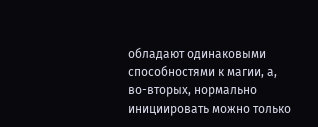обладают одинаковыми способностями к магии, а, во-вторых, нормально инициировать можно только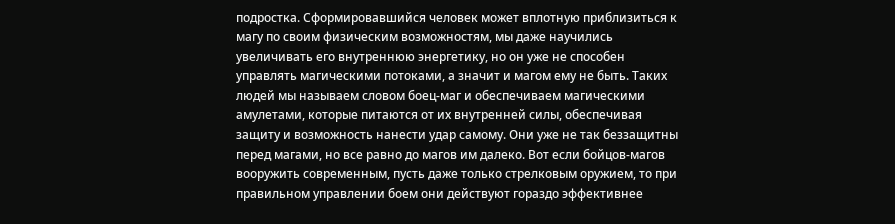подростка. Сформировавшийся человек может вплотную приблизиться к магу по своим физическим возможностям, мы даже научились увеличивать его внутреннюю энергетику, но он уже не способен управлять магическими потоками, а значит и магом ему не быть. Таких людей мы называем словом боец-маг и обеспечиваем магическими амулетами, которые питаются от их внутренней силы, обеспечивая защиту и возможность нанести удар самому. Они уже не так беззащитны перед магами, но все равно до магов им далеко. Вот если бойцов-магов вооружить современным, пусть даже только стрелковым оружием, то при правильном управлении боем они действуют гораздо эффективнее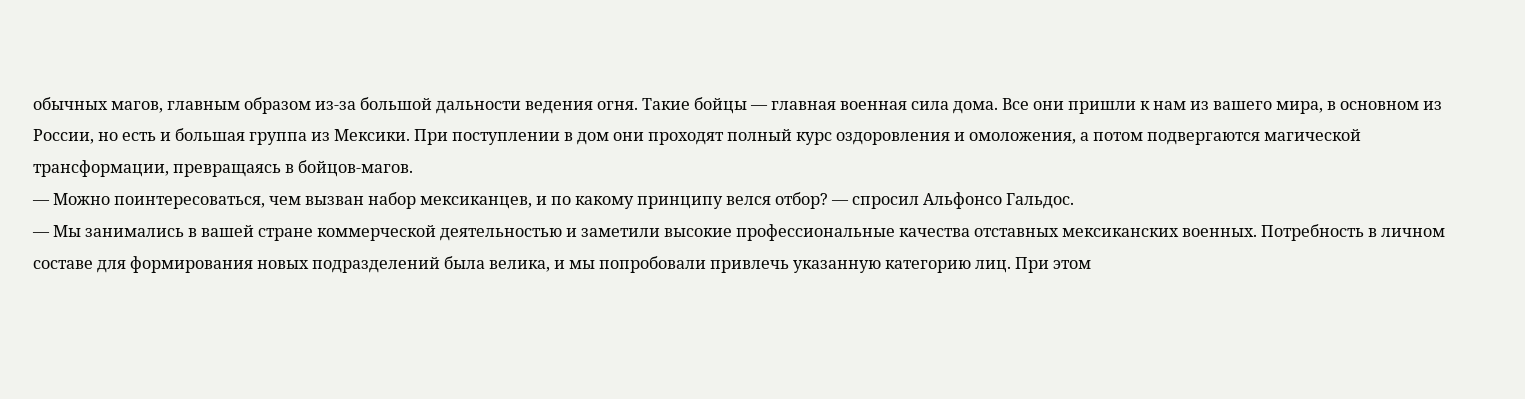обычных магов, главным образом из‑за большой дальности ведения огня. Такие бойцы — главная военная сила дома. Все они пришли к нам из вашего мира, в основном из России, но есть и большая группа из Мексики. При поступлении в дом они проходят полный курс оздоровления и омоложения, а потом подвергаются магической трансформации, превращаясь в бойцов-магов.
— Можно поинтересоваться, чем вызван набор мексиканцев, и по какому принципу велся отбор? — спросил Альфонсо Гальдос.
— Мы занимались в вашей стране коммерческой деятельностью и заметили высокие профессиональные качества отставных мексиканских военных. Потребность в личном составе для формирования новых подразделений была велика, и мы попробовали привлечь указанную категорию лиц. При этом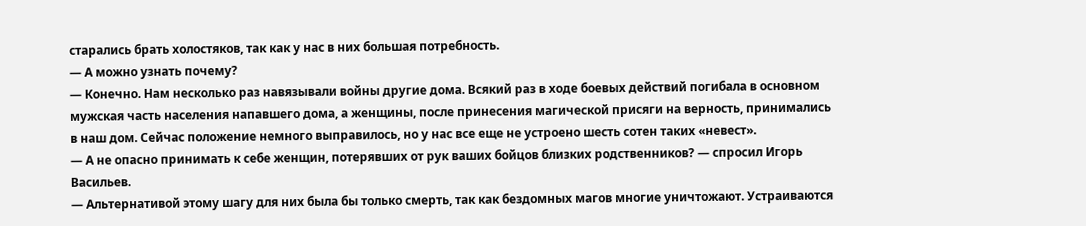старались брать холостяков, так как у нас в них большая потребность.
— А можно узнать почему?
— Конечно. Нам несколько раз навязывали войны другие дома. Всякий раз в ходе боевых действий погибала в основном мужская часть населения напавшего дома, а женщины, после принесения магической присяги на верность, принимались в наш дом. Сейчас положение немного выправилось, но у нас все еще не устроено шесть сотен таких «невест».
— А не опасно принимать к себе женщин, потерявших от рук ваших бойцов близких родственников? — спросил Игорь Васильев.
— Альтернативой этому шагу для них была бы только смерть, так как бездомных магов многие уничтожают. Устраиваются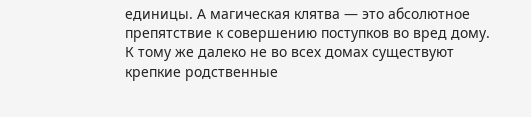единицы. А магическая клятва — это абсолютное препятствие к совершению поступков во вред дому. К тому же далеко не во всех домах существуют крепкие родственные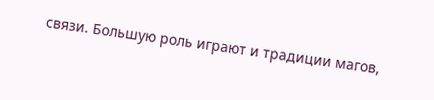связи. Большую роль играют и традиции магов,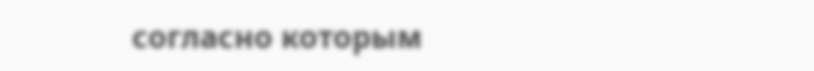согласно которым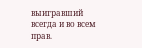выигравший всегда и во всем прав.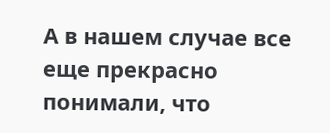А в нашем случае все еще прекрасно понимали, что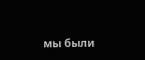мы были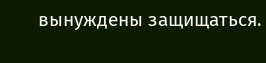вынуждены защищаться.